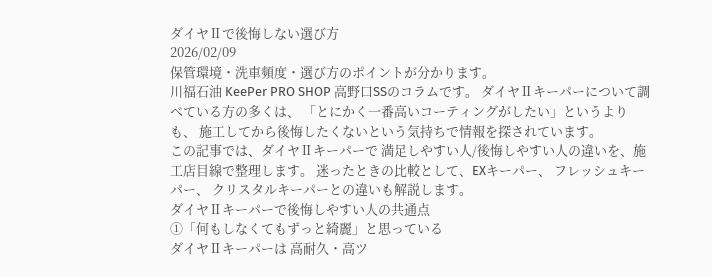ダイヤⅡで後悔しない選び方
2026/02/09
保管環境・洗車頻度・選び方のポイントが分かります。
川福石油 KeePer PRO SHOP 高野口SSのコラムです。 ダイヤⅡキーパーについて調べている方の多くは、 「とにかく一番高いコーティングがしたい」というよりも、 施工してから後悔したくないという気持ちで情報を探されています。
この記事では、ダイヤⅡキーパーで 満足しやすい人/後悔しやすい人の違いを、施工店目線で整理します。 迷ったときの比較として、EXキーパー、 フレッシュキーパー、 クリスタルキーパーとの違いも解説します。
ダイヤⅡキーパーで後悔しやすい人の共通点
①「何もしなくてもずっと綺麗」と思っている
ダイヤⅡキーパーは 高耐久・高ツ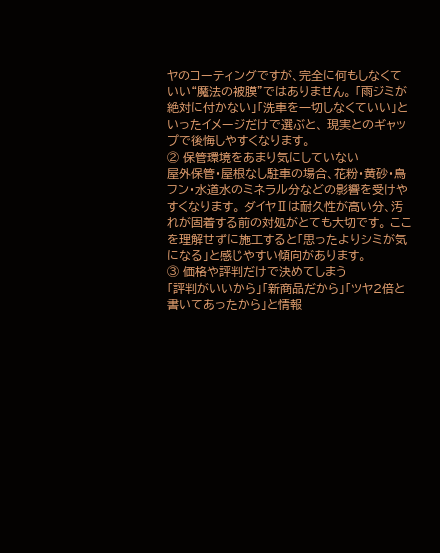ヤのコーティングですが、完全に何もしなくていい“魔法の被膜”ではありません。 「雨ジミが絶対に付かない」「洗車を一切しなくていい」といったイメージだけで選ぶと、 現実とのギャップで後悔しやすくなります。
② 保管環境をあまり気にしていない
屋外保管・屋根なし駐車の場合、花粉・黄砂・鳥フン・水道水のミネラル分などの影響を受けやすくなります。 ダイヤⅡは耐久性が高い分、汚れが固着する前の対処がとても大切です。 ここを理解せずに施工すると「思ったよりシミが気になる」と感じやすい傾向があります。
③ 価格や評判だけで決めてしまう
「評判がいいから」「新商品だから」「ツヤ2倍と書いてあったから」と情報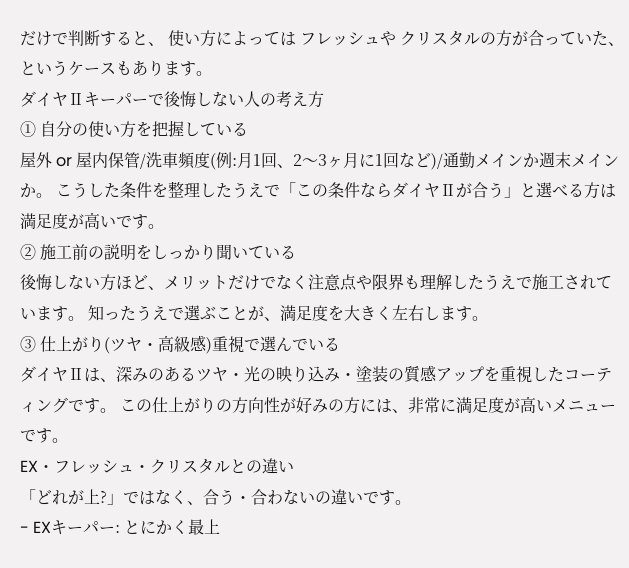だけで判断すると、 使い方によっては フレッシュや クリスタルの方が合っていた、 というケースもあります。
ダイヤⅡキーパーで後悔しない人の考え方
① 自分の使い方を把握している
屋外 or 屋内保管/洗車頻度(例:月1回、2〜3ヶ月に1回など)/通勤メインか週末メインか。 こうした条件を整理したうえで「この条件ならダイヤⅡが合う」と選べる方は満足度が高いです。
② 施工前の説明をしっかり聞いている
後悔しない方ほど、メリットだけでなく注意点や限界も理解したうえで施工されています。 知ったうえで選ぶことが、満足度を大きく左右します。
③ 仕上がり(ツヤ・高級感)重視で選んでいる
ダイヤⅡは、深みのあるツヤ・光の映り込み・塗装の質感アップを重視したコーティングです。 この仕上がりの方向性が好みの方には、非常に満足度が高いメニューです。
EX・フレッシュ・クリスタルとの違い
「どれが上?」ではなく、合う・合わないの違いです。
- EXキーパー: とにかく最上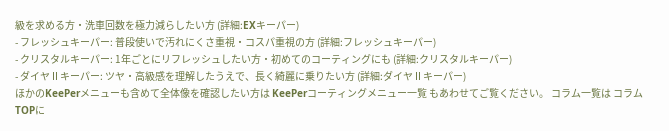級を求める方・洗車回数を極力減らしたい方 (詳細:EXキーパー)
- フレッシュキーパー: 普段使いで汚れにくさ重視・コスパ重視の方 (詳細:フレッシュキーパー)
- クリスタルキーパー: 1年ごとにリフレッシュしたい方・初めてのコーティングにも (詳細:クリスタルキーパー)
- ダイヤⅡキーパー: ツヤ・高級感を理解したうえで、長く綺麗に乗りたい方 (詳細:ダイヤⅡキーパー)
ほかのKeePerメニューも含めて全体像を確認したい方は KeePerコーティングメニュー一覧 もあわせてご覧ください。 コラム一覧は コラムTOPに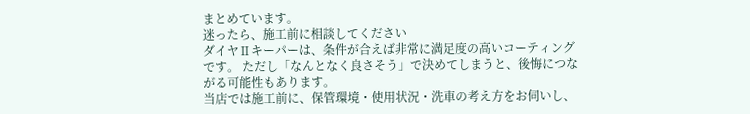まとめています。
迷ったら、施工前に相談してください
ダイヤⅡキーパーは、条件が合えば非常に満足度の高いコーティングです。 ただし「なんとなく良さそう」で決めてしまうと、後悔につながる可能性もあります。
当店では施工前に、保管環境・使用状況・洗車の考え方をお伺いし、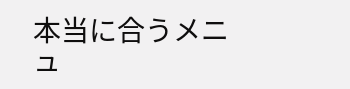本当に合うメニュ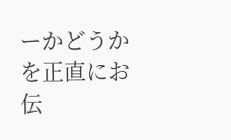ーかどうかを正直にお伝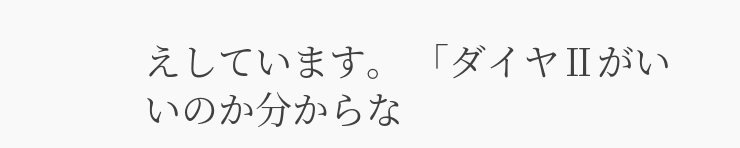えしています。 「ダイヤⅡがいいのか分からな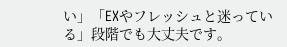い」「EXやフレッシュと迷っている」段階でも大丈夫です。